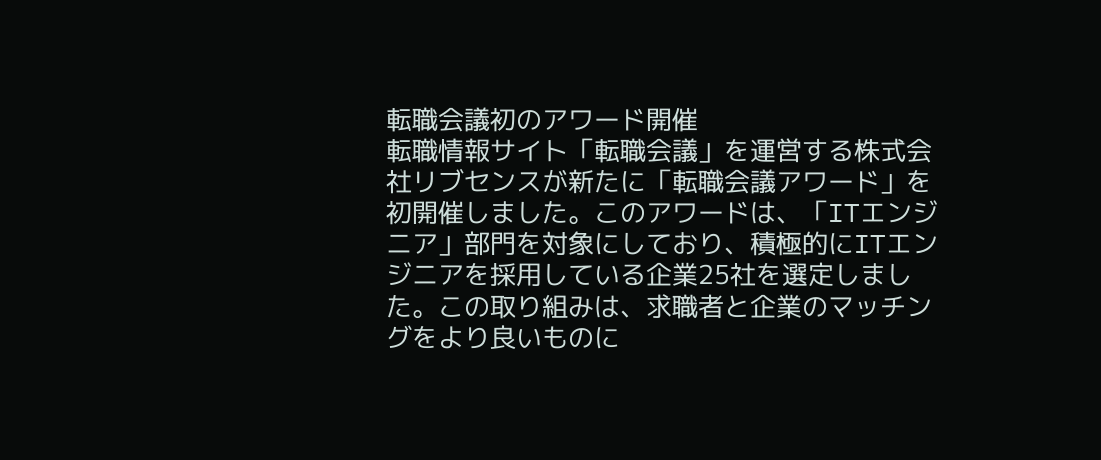転職会議初のアワード開催
転職情報サイト「転職会議」を運営する株式会社リブセンスが新たに「転職会議アワード」を初開催しました。このアワードは、「ITエンジニア」部門を対象にしており、積極的にITエンジニアを採用している企業25社を選定しました。この取り組みは、求職者と企業のマッチングをより良いものに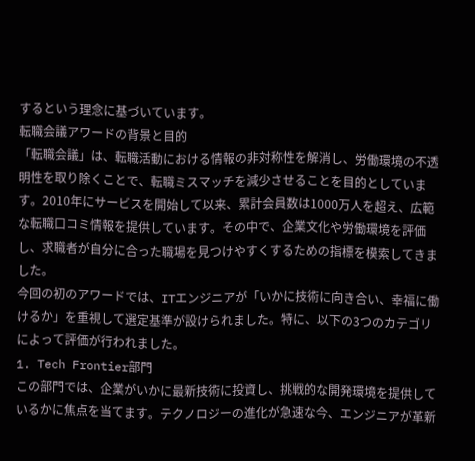するという理念に基づいています。
転職会議アワードの背景と目的
「転職会議」は、転職活動における情報の非対称性を解消し、労働環境の不透明性を取り除くことで、転職ミスマッチを減少させることを目的としています。2010年にサービスを開始して以来、累計会員数は1000万人を超え、広範な転職口コミ情報を提供しています。その中で、企業文化や労働環境を評価し、求職者が自分に合った職場を見つけやすくするための指標を模索してきました。
今回の初のアワードでは、ITエンジニアが「いかに技術に向き合い、幸福に働けるか」を重視して選定基準が設けられました。特に、以下の3つのカテゴリによって評価が行われました。
1. Tech Frontier部門
この部門では、企業がいかに最新技術に投資し、挑戦的な開発環境を提供しているかに焦点を当てます。テクノロジーの進化が急速な今、エンジニアが革新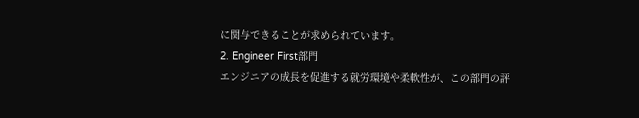に関与できることが求められています。
2. Engineer First部門
エンジニアの成長を促進する就労環境や柔軟性が、この部門の評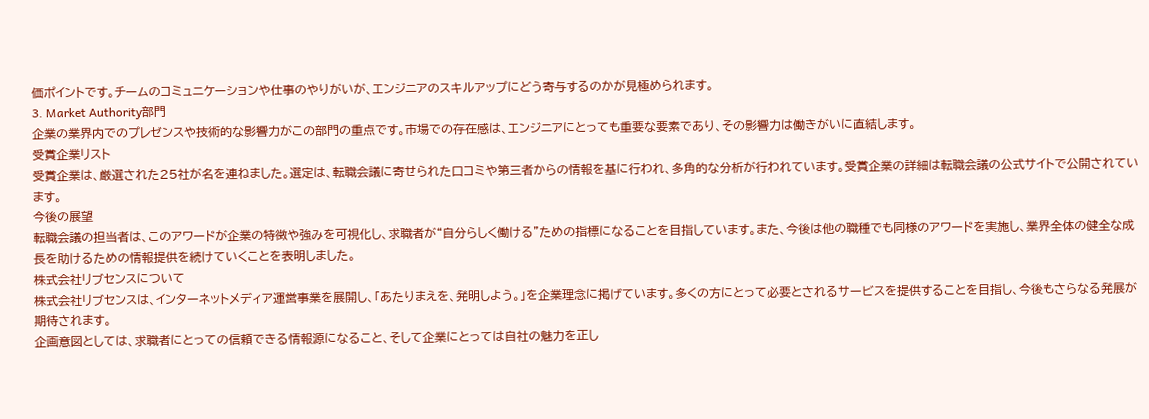価ポイントです。チームのコミュニケーションや仕事のやりがいが、エンジニアのスキルアップにどう寄与するのかが見極められます。
3. Market Authority部門
企業の業界内でのプレゼンスや技術的な影響力がこの部門の重点です。市場での存在感は、エンジニアにとっても重要な要素であり、その影響力は働きがいに直結します。
受賞企業リスト
受賞企業は、厳選された25社が名を連ねました。選定は、転職会議に寄せられた口コミや第三者からの情報を基に行われ、多角的な分析が行われています。受賞企業の詳細は転職会議の公式サイトで公開されています。
今後の展望
転職会議の担当者は、このアワードが企業の特徴や強みを可視化し、求職者が“自分らしく働ける”ための指標になることを目指しています。また、今後は他の職種でも同様のアワードを実施し、業界全体の健全な成長を助けるための情報提供を続けていくことを表明しました。
株式会社リブセンスについて
株式会社リブセンスは、インターネットメディア運営事業を展開し、「あたりまえを、発明しよう。」を企業理念に掲げています。多くの方にとって必要とされるサービスを提供することを目指し、今後もさらなる発展が期待されます。
企画意図としては、求職者にとっての信頼できる情報源になること、そして企業にとっては自社の魅力を正し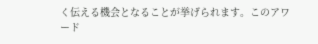く伝える機会となることが挙げられます。このアワード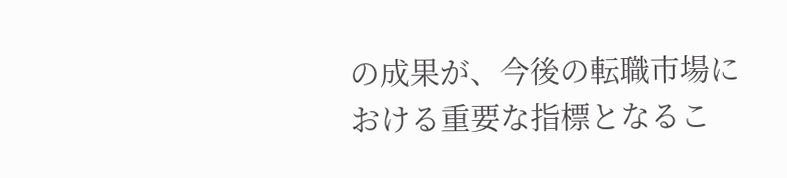の成果が、今後の転職市場における重要な指標となるこ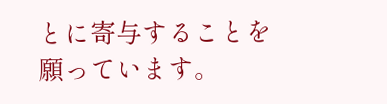とに寄与することを願っています。